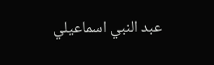عبد النبي اسماعيلي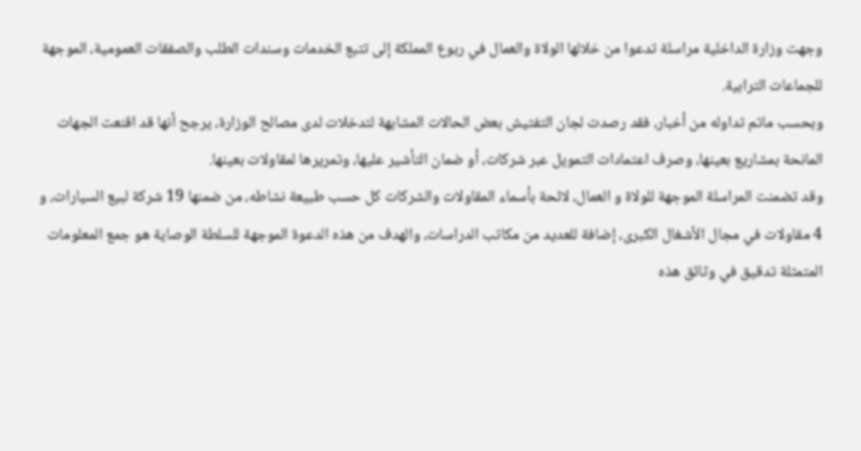وجهت وزارة الداخلية مراسلة تدعوا من خلالها الولاة والعمال في ربوع المملكة إلى تتبع الخدمات وسندات الطلب والصفقات العمومية، الموجهة للجماعات الترابية.
وبحسب ماتم تداوله من أخبار، فقد رصدت لجان التفتيش بعض الحالات المشابهة لتدخلات لدى مصالح الوزارة، يرجح أنها قد اقنعت الجهات المانحة بمشاريع بعينها، وصرف اعتمادات التمويل عبر شركات، أو ضمان التأشير عليها، وتمريرها لمقاولات بعينها.
وقد تضمنت المراسلة الموجهة للولاة و العمال، لائحة بأسماء المقاولات والشركات كل حسب طبيعة نشاطه، من ضمنها 19 شركة لبيع السيارات، و 4 مقاولات في مجال الأشغال الكبرى، إضافة للعديد من مكاتب الدراسات، والهدف من هذه الدعوة الموجهة للسلطة الوصاية هو جمع المعلومات المتمثلة تدقيق في وثائق هذه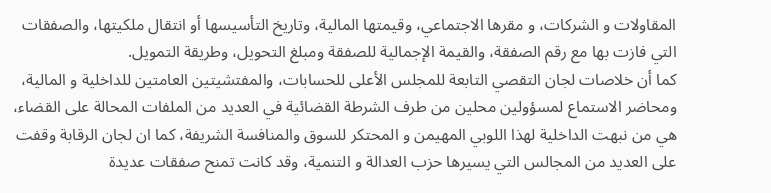المقاولات و الشركات، و مقرها الاجتماعي، وقيمتها المالية، وتاريخ التأسيسها أو انتقال ملكيتها، والصفقات التي فازت بها مع رقم الصفقة، والقيمة الإجمالية للصفقة ومبلغ التحويل، وطريقة التمويل.
كما أن خلاصات لجان التقصي التابعة للمجلس الأعلى للحسابات، والمفتشيتين العامتين للداخلية و المالية، ومحاضر الاستماع لمسؤولين محلين من طرف الشرطة القضائية في العديد من الملفات المحالة على القضاء، هي من نبهت الداخلية لهذا اللوبي المهيمن و المحتكر للسوق والمنافسة الشريفة، كما ان لجان الرقابة وقفت على العديد من المجالس التي يسيرها حزب العدالة و التنمية، وقد كانت تمنح صفقات عديدة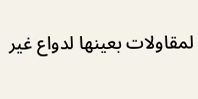لمقاولات بعينها لدواع غير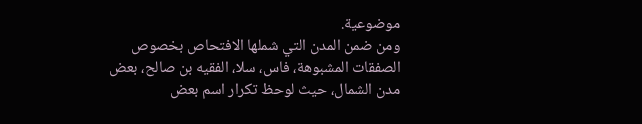موضوعية.
ومن ضمن المدن التي شملها الافتحاص بخصوص الصفقات المشبوهة، فاس، سلا، الفقيه بن صالح، بعض مدن الشمال، حيث لوحظ تكرار اسم بعض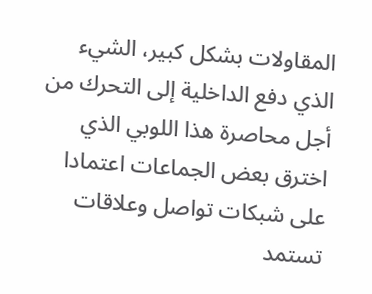المقاولات بشكل كبير، الشيء الذي دفع الداخلية إلى التحرك من أجل محاصرة هذا اللوبي الذي اخترق بعض الجماعات اعتمادا على شبكات تواصل وعلاقات تستمد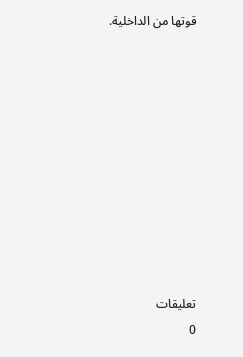قوتها من الداخلية.










تعليقات
0